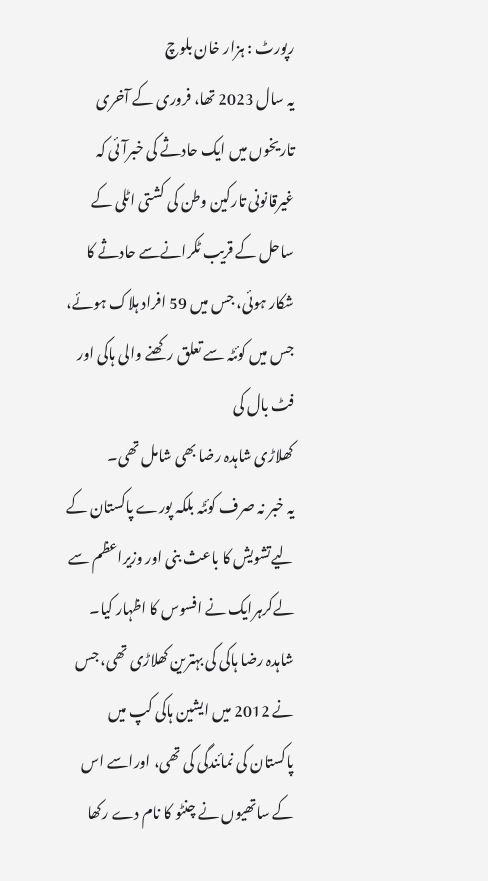رپورٹ : ہزار خان بلوچ
یہ سال 2023 تھا، فروری کے آخری تاریخوں میں ایک حادثے کی خبرآئی کہ غیرقانونی تارکین وطن کی کشتی اٹلی کے ساحل کے قریب ٹکرانےسے حادثے کا شکار ہوئی، جس میں 59 افراد ہلاک ہوئے، جس میں کوئٹہ سے تعلق رکھنے والی ہاکی اور فٹ بال کی
کھلاڑی شاہدہ رضا بھی شامل تھی۔
یہ خبر نہ صرف کوئٹہ بلکہ پورے پاکستان کے لیےتشویش کا باعث بنی اور وزیراعظم سے لےکرہرایک نے افسوس کا اظہار کیا۔
شاہدہ رضا ہاکی کی بہترین کھلاڑی تھی، جس نے 2012 میں ایشین ہاکی کپ میں پاکستان کی نمائندگی کی تھی، اوراسے اس کے ساتھیوں نے چنٹو کا نام دے رکھا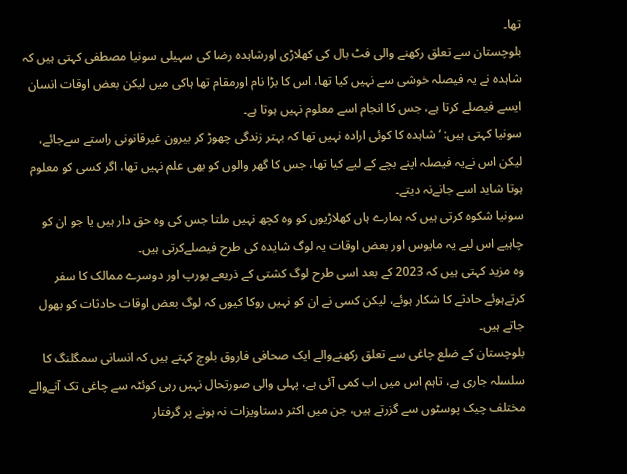تھا۔
بلوچستان سے تعلق رکھنے والی فٹ بال کی کھلاڑی اورشاہدہ رضا کی سہیلی سونیا مصطفی کہتی ہیں کہ شاہدہ نے یہ فیصلہ خوشی سے نہیں کیا تھا، اس کا بڑا نام اورمقام تھا ہاکی میں لیکن بعض اوقات انسان ایسے فیصلے کرتا ہے، جس کا انجام اسے معلوم نہیں ہوتا ہے۔
سونیا کہتی ہیں: ‘ شاہدہ کا کوئی ارادہ نہیں تھا کہ بہتر زندگی چھوڑ کر بیرون غیرقانونی راستے سےجائے، لیکن اس نےیہ فیصلہ اپنے بچے کے لیے کیا تھا، جس کا گھر والوں کو بھی علم نہیں تھا، اگر کسی کو معلوم ہوتا شاید اسے جانےنہ دیتے۔
سونیا شکوہ کرتی ہیں کہ ہمارے ہاں کھلاڑیوں کو وہ کچھ نہیں ملتا جس کی وہ حق دار ہیں یا جو ان کو چاہیے اس لیے یہ مایوس اور بعض اوقات یہ لوگ شایدہ کی طرح فیصلےکرتی ہیں۔
وہ مزید کہتی ہیں کہ 2023 کے بعد اسی طرح لوگ کشتی کے ذریعے یورپ اور دوسرے ممالک کا سفر کرتےہوئے حادثے کا شکار ہوئے، لیکن کسی نے ان کو نہیں روکا کیوں کہ لوگ بعض اوقات حادثات کو بھول جاتے ہیں۔
بلوچستان کے ضلع چاغی سے تعلق رکھنےوالے ایک صحافی فاروق بلوچ کہتے ہیں کہ انسانی سمگلنگ کا سلسلہ جاری ہے، تاہم اس میں اب کمی آئی ہے، پہلی والی صورتحال نہیں رہی کوئٹہ سے چاغی تک آنےوالے مختلف چیک پوسٹوں سے گزرتے ہیں، جن میں اکثر دستاویزات نہ ہونے پر گرفتار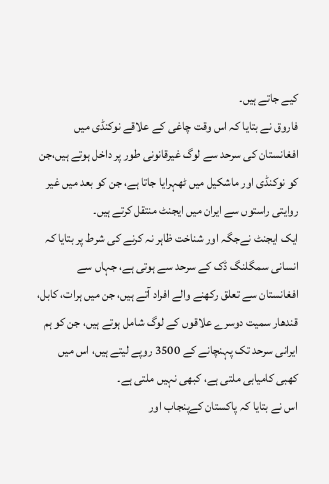کیے جاتے ہیں۔
فاروق نے بتایا کہ اس وقت چاغی کے علاقے نوکنڈی میں افغانستان کی سرحد سے لوگ غیرقانونی طور پر داخل ہوتے ہیں،جن کو نوکنڈی اور ماشکیل میں ٹھہرایا جاتا ہے، جن کو بعد میں غیر روایتی راستوں سے ایران میں ایجنٹ منتقل کرتے ہیں۔
ایک ایجنٹ نےجگہ اور شناخت ظاہر نہ کرنے کی شرط پر بتایا کہ انسانی سمگلنگ ڈک کے سرحد سے ہوتی ہے، جہاں سے افغانستان سے تعلق رکھنے والے افراد آتے ہیں، جن میں ہرات، کابل، قندھار سمیت دوسرے علاقوں کے لوگ شامل ہوتے ہیں، جن کو ہم ایرانی سرحد تک پہنچانے کے 3500 روپے لیتے ہیں، اس میں کھبی کامیابی ملتی ہے، کبھی نہیں ملتی ہے۔
اس نے بتایا کہ پاکستان کےپنجاب اور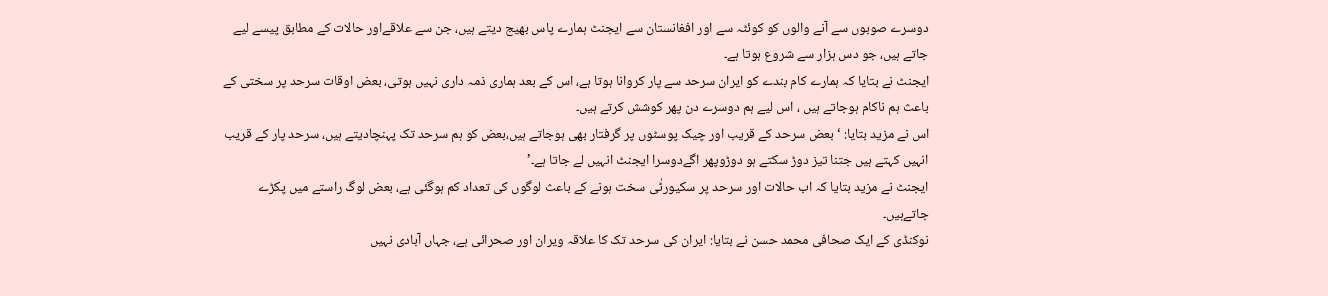دوسرے صوبوں سے آنے والوں کو کوئٹہ سے اور افغانستان سے ایجنٹ ہمارے پاس بھیج دیتے ہیں، جن سے علاقےاور حالات کے مطابق پیسے لیے جاتے ہیں، جو دس ہزار سے شروع ہوتا ہے۔
ایجنٹ نے بتایا کہ ہمارے کام بندے کو ایران سرحد سے پار کروانا ہوتا ہے، اس کے بعد ہماری ذمہ داری نہیں ہوتی، بعض اوقات سرحد پر سختی کے باعث ہم ناکام ہوجاتے ہیں ، اس لیے ہم دوسرے دن پھر کوشش کرتے ہیں۔
اس نے مزید بتایا: ‘بعض سرحد کے قریب اور چیک پوسٹوں پر گرفتار بھی ہوجاتے ہیں،بعض کو ہم سرحد تک پہنچادیتے ہیں، سرحد پار کے قریب انہیں کہتے ہیں جتنا تیز دوڑ سکتے ہو دوڑوپھر اگےدوسرا ایجنٹ انہیں لے جاتا ہے۔’
ایجنٹ نے مزید بتایا کہ اب حالات اور سرحد پر سکیورٹٰی سخت ہونے کے باعث لوگوں کی تعداد کم ہوگئی ہے، بعض لوگ راستے میں پکڑے جاتےہیں۔
نوکنڈی کے ایک صحافی محمد حسن نے بتایا: ایران کی سرحد تک کا علاقہ ویران اور صحرائی ہے، جہاں آبادی نہیں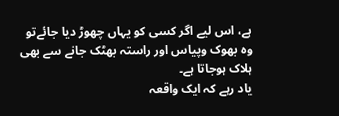ہے، اس لیے اگر کسی کو یہاں چھوڑ دیا جائےتو وہ بھوک وپیاس اور راستہ بھٹک جانے سے بھی ہلاک ہوجاتا ہے۔
یاد رہے کہ ایک واقعہ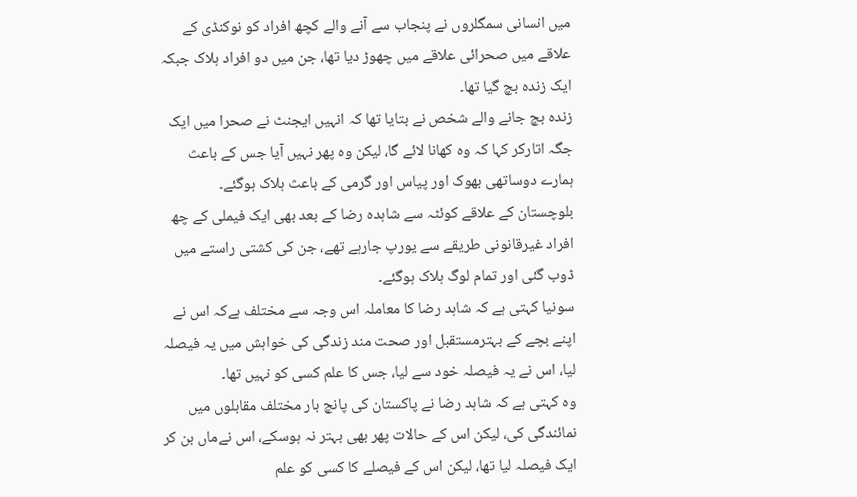میں انسانی سمگلروں نے پنجاب سے آنے والے کچھ افراد کو نوکنڈی کے علاقے میں صحرائی علاقے میں چھوڑ دیا تھا، جن میں دو افراد ہلاک جبکہ ایک زندہ بچ گیا تھا۔
زندہ بچ جانے والے شخص نے بتایا تھا کہ انہیں ایجنٹ نے صحرا میں ایک جگہ اتارکر کہا کہ وہ کھانا لائے گا، لیکن وہ پھر نہیں آیا جس کے باعث ہمارے دوساتھی بھوک اور پیاس اور گرمی کے باعث ہلاک ہوگئے۔
بلوچستان کے علاقے کوئٹہ سے شاہدہ رضا کے بعد بھی ایک فیملی کے چھ افراد غیرقانونی طریقے سے یورپ جارہے تھے، جن کی کشتی راستے میں ڈوب گئی اور تمام لوگ ہلاک ہوگئے۔
سونیا کہتی ہے کہ شاہد رضا کا معاملہ اس وجہ سے مختلف ہےکہ اس نے اپنے بچے کے بہترمستقبل اور صحت مند زندگی کی خواہش میں یہ فیصلہ لیا، اس نے یہ فیصلہ خود سے لیا، جس کا علم کسی کو نہیں تھا۔
وہ کہتی ہے کہ شاہد رضا نے پاکستان کی پانچ بار مختلف مقابلوں میں نمائندگی کی، لیکن اس کے حالات پھر بھی بہتر نہ ہوسکے، اس نےماں بن کر ایک فیصلہ لیا تھا، لیکن اس کے فیصلے کا کسی کو علم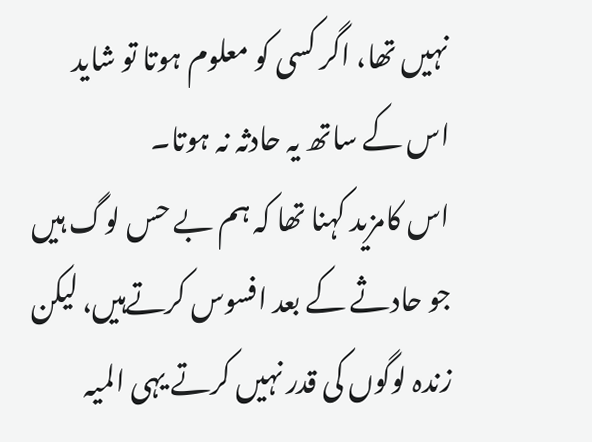نہیں تھا، اگر کسی کو معلوم ہوتا تو شاید اس کے ساتھ یہ حادثہ نہ ہوتا۔
اس کامزید کہنا تھا کہ ہم بے حس لوگ ہیں جو حادثے کے بعد افسوس کرتےہیں، لیکن زندہ لوگوں کی قدر نہیں کرتے یہی المیہ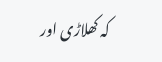کہ کھلاڑی اور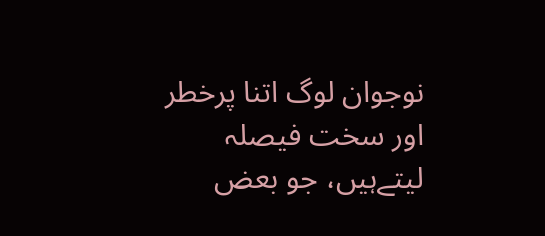نوجوان لوگ اتنا پرخطر اور سخت فیصلہ لیتےہیں، جو بعض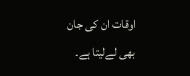اوقات ان کی جان بھی لےلیتا ہے۔